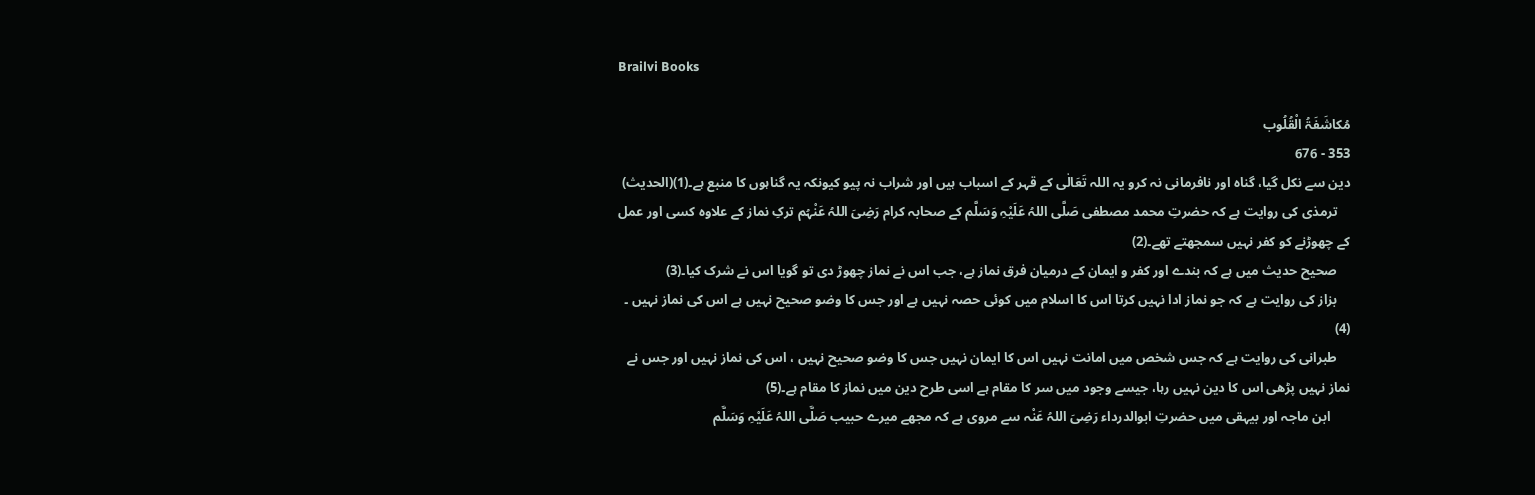Brailvi Books

مُکاشَفَۃُ الْقُلُوب
353 - 676
دین سے نکل گیا، گناہ اور نافرمانی نہ کرو یہ اللہ تَعَالٰی کے قہر کے اسباب ہیں اور شراب نہ پیو کیونکہ یہ گناہوں کا منبع ہے۔(1)(الحدیث)
    ترمذی کی روایت ہے کہ حضرتِ محمد مصطفی صَلَّی اللہُ عَلَیْہِ وَسَلَّم کے صحابہ کرام رَضِیَ اللہُ عَنْہُم ترکِ نماز کے علاوہ کسی اور عمل کے چھوڑنے کو کفر نہیں سمجھتے تھے۔(2)
    صحیح حدیث میں ہے کہ بندے اور کفر و ایمان کے درمیان فرق نماز ہے، جب اس نے نماز چھوڑ دی تو گویا اس نے شرک کیا۔(3)
    بزاز کی روایت ہے کہ جو نماز ادا نہیں کرتا اس کا اسلام میں کوئی حصہ نہیں ہے اور جس کا وضو صحیح نہیں ہے اس کی نماز نہیں ۔ (4)
    طبرانی کی روایت ہے کہ جس شخص میں امانت نہیں اس کا ایمان نہیں جس کا وضو صحیح نہیں ، اس کی نماز نہیں اور جس نے نماز نہیں پڑھی اس کا دین نہیں رہا، جیسے وجود میں سر کا مقام ہے اسی طرح دین میں نماز کا مقام ہے۔(5)
      ابن ماجہ اور بیہقی میں حضرتِ ابوالدرداء رَضِیَ اللہُ عَنْہ سے مروی ہے کہ مجھے میرے حبیب صَلَّی اللہُ عَلَیْہِ وَسَلَّم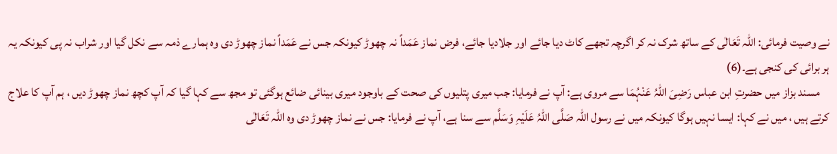نے وصیت فرمائی: اللہ تَعَالٰی کے ساتھ شرک نہ کر اگرچہ تجھے کاٹ دیا جائے اور جلادیا جائے، فرض نماز عَمَداً نہ چھوڑ کیونکہ جس نے عَمَداً نماز چھوڑ دی وہ ہمارے ذمہ سے نکل گیا اور شراب نہ پی کیونکہ یہ ہر برائی کی کنجی ہے۔(6)
    مسند بزاز میں حضرتِ ابن عباس رَضِیَ اللہُ عَنْہُمَا سے مروی ہے: آپ نے فرمایا: جب میری پتلیوں کی صحت کے باوجود میری بینائی ضائع ہوگئی تو مجھ سے کہا گیا کہ آپ کچھ نماز چھوڑ دیں ، ہم آپ کا علاج کرتے ہیں ، میں نے کہا: ایسا نہیں ہوگا کیونکہ میں نے رسول اللہ صَلَّی اللہُ عَلَیْہِ وَسَلَّم سے سنا ہے، آپ نے فرمایا: جس نے نماز چھوڑ دی وہ اللہ تَعَالٰی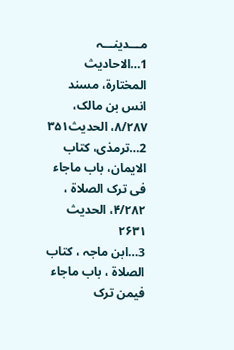مـــدینـــہ
1…الاحادیث المختارۃ، مسند انس بن مالک، ۸/۲۸۷، الحدیث۳۵۱
2…ترمذی، کتاب الایمان، باب ماجاء فی ترک الصلاۃ ، ۴/۲۸۲، الحدیث ۲۶۳۱
3…ابن ماجہ ، کتاب الصلاۃ ، باب ماجاء فیمن ترک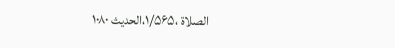الصلاۃ ،۱/۵۶۵،الحدیث ۱۰۸۰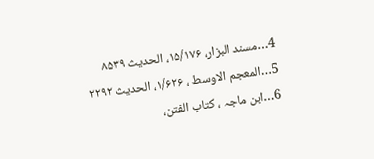4…مسند البزار، ۱۵/۱۷۶، الحدیث ۸۵۳۹
5…المعجم الاوسط ، ۱/۶۲۶، الحدیث ۲۲۹۲
6…ابن ماجہ ، کتاب الفتن،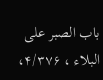باب الصبر علی البلاء ، ۴/۳۷۶،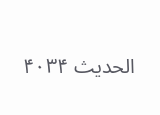الحدیث ۴۰۳۴